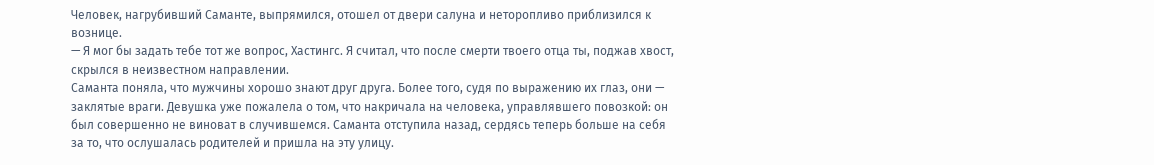Человек, нагрубивший Саманте, выпрямился, отошел от двери салуна и неторопливо приблизился к вознице.
— Я мог бы задать тебе тот же вопрос, Хастингс. Я считал, что после смерти твоего отца ты, поджав хвост, скрылся в неизвестном направлении.
Саманта поняла, что мужчины хорошо знают друг друга. Более того, судя по выражению их глаз, они — заклятые враги. Девушка уже пожалела о том, что накричала на человека, управлявшего повозкой: он был совершенно не виноват в случившемся. Саманта отступила назад, сердясь теперь больше на себя за то, что ослушалась родителей и пришла на эту улицу.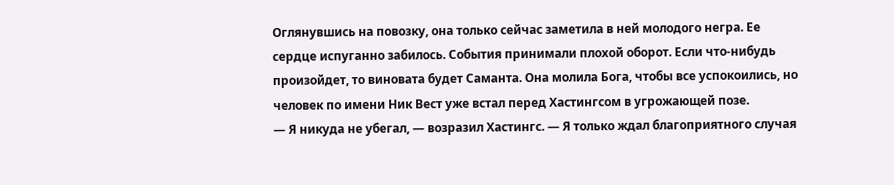Оглянувшись на повозку, она только сейчас заметила в ней молодого негра. Ее сердце испуганно забилось. События принимали плохой оборот. Если что-нибудь произойдет, то виновата будет Саманта. Она молила Бога, чтобы все успокоились, но человек по имени Ник Вест уже встал перед Хастингсом в угрожающей позе.
— Я никуда не убегал, — возразил Хастингс. — Я только ждал благоприятного случая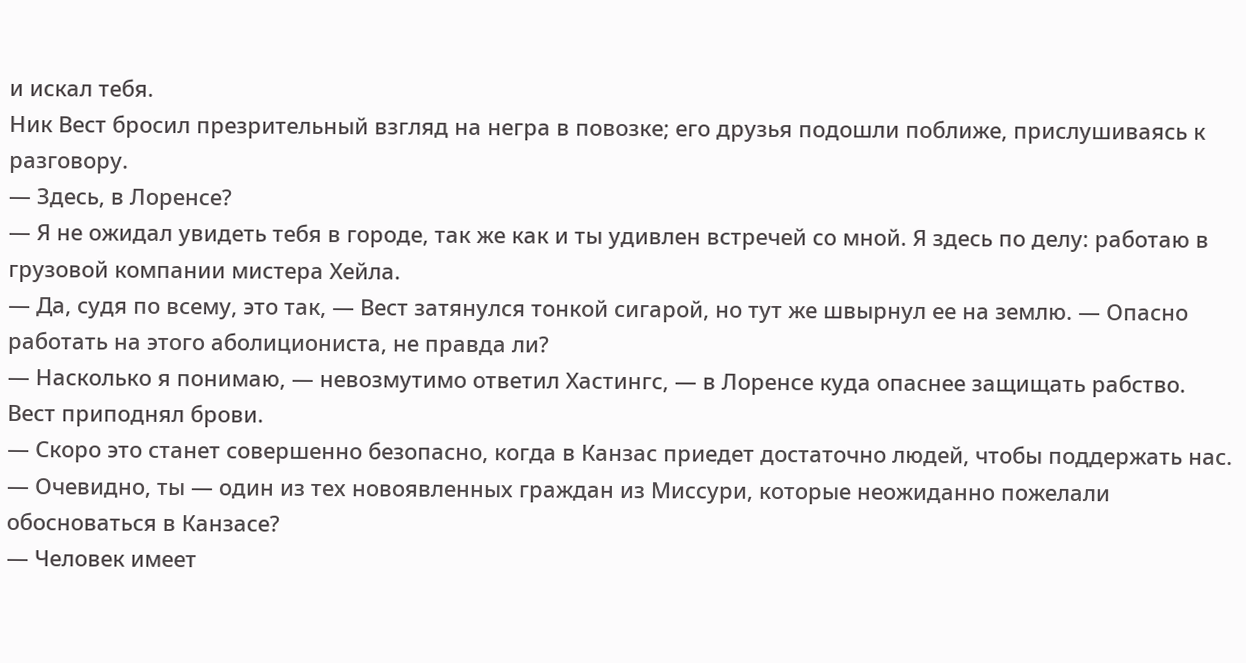и искал тебя.
Ник Вест бросил презрительный взгляд на негра в повозке; его друзья подошли поближе, прислушиваясь к разговору.
— Здесь, в Лоренсе?
— Я не ожидал увидеть тебя в городе, так же как и ты удивлен встречей со мной. Я здесь по делу: работаю в грузовой компании мистера Хейла.
— Да, судя по всему, это так, — Вест затянулся тонкой сигарой, но тут же швырнул ее на землю. — Опасно работать на этого аболициониста, не правда ли?
— Насколько я понимаю, — невозмутимо ответил Хастингс, — в Лоренсе куда опаснее защищать рабство.
Вест приподнял брови.
— Скоро это станет совершенно безопасно, когда в Канзас приедет достаточно людей, чтобы поддержать нас.
— Очевидно, ты — один из тех новоявленных граждан из Миссури, которые неожиданно пожелали обосноваться в Канзасе?
— Человек имеет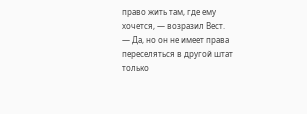право жить там, где ему хочется, — возразил Вест.
— Да, но он не имеет права переселяться в другой штат только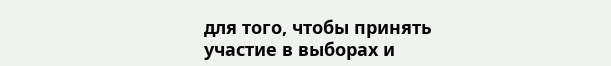для того, чтобы принять участие в выборах и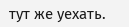тут же уехать.